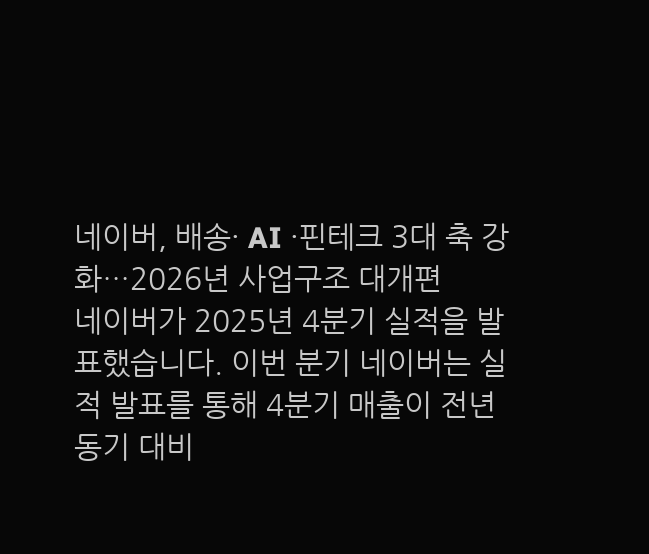네이버, 배송· AI ·핀테크 3대 축 강화…2026년 사업구조 대개편
네이버가 2025년 4분기 실적을 발표했습니다. 이번 분기 네이버는 실적 발표를 통해 4분기 매출이 전년 동기 대비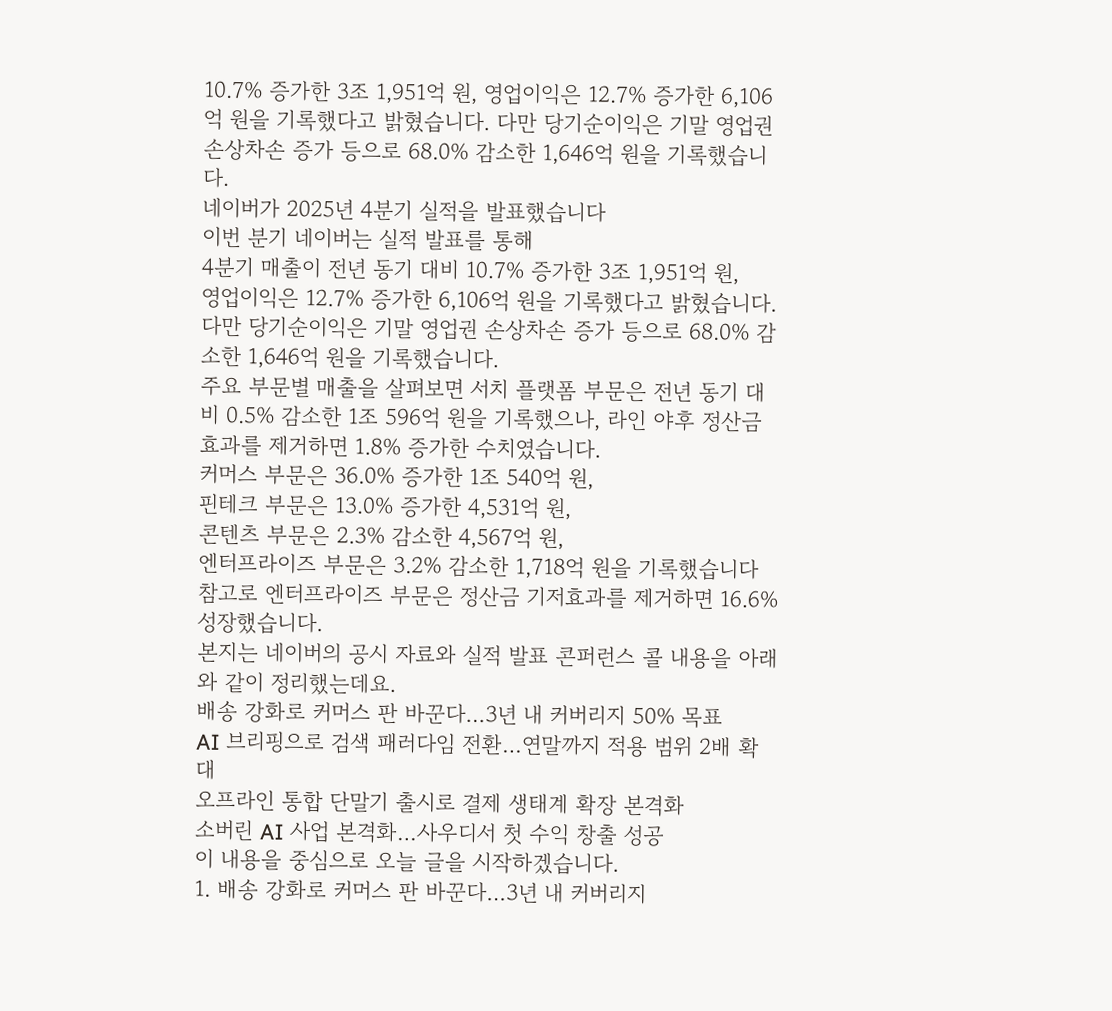10.7% 증가한 3조 1,951억 원, 영업이익은 12.7% 증가한 6,106억 원을 기록했다고 밝혔습니다. 다만 당기순이익은 기말 영업권 손상차손 증가 등으로 68.0% 감소한 1,646억 원을 기록했습니다.
네이버가 2025년 4분기 실적을 발표했습니다
이번 분기 네이버는 실적 발표를 통해
4분기 매출이 전년 동기 대비 10.7% 증가한 3조 1,951억 원,
영업이익은 12.7% 증가한 6,106억 원을 기록했다고 밝혔습니다.
다만 당기순이익은 기말 영업권 손상차손 증가 등으로 68.0% 감소한 1,646억 원을 기록했습니다.
주요 부문별 매출을 살펴보면 서치 플랫폼 부문은 전년 동기 대비 0.5% 감소한 1조 596억 원을 기록했으나, 라인 야후 정산금 효과를 제거하면 1.8% 증가한 수치였습니다.
커머스 부문은 36.0% 증가한 1조 540억 원,
핀테크 부문은 13.0% 증가한 4,531억 원,
콘텐츠 부문은 2.3% 감소한 4,567억 원,
엔터프라이즈 부문은 3.2% 감소한 1,718억 원을 기록했습니다
참고로 엔터프라이즈 부문은 정산금 기저효과를 제거하면 16.6% 성장했습니다.
본지는 네이버의 공시 자료와 실적 발표 콘퍼런스 콜 내용을 아래와 같이 정리했는데요.
배송 강화로 커머스 판 바꾼다…3년 내 커버리지 50% 목표
AI 브리핑으로 검색 패러다임 전환…연말까지 적용 범위 2배 확대
오프라인 통합 단말기 출시로 결제 생태계 확장 본격화
소버린 AI 사업 본격화…사우디서 첫 수익 창출 성공
이 내용을 중심으로 오늘 글을 시작하겠습니다.
1. 배송 강화로 커머스 판 바꾼다…3년 내 커버리지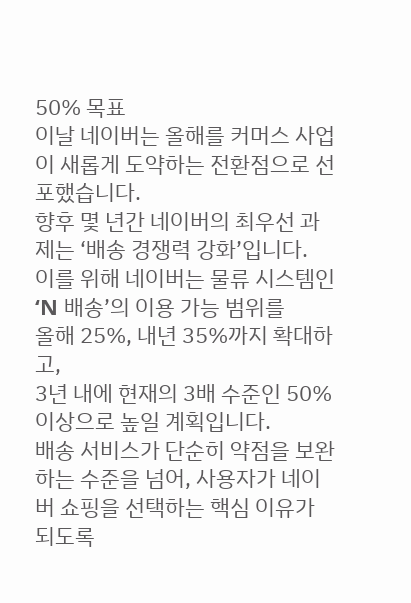50% 목표
이날 네이버는 올해를 커머스 사업이 새롭게 도약하는 전환점으로 선포했습니다.
향후 몇 년간 네이버의 최우선 과제는 ‘배송 경쟁력 강화’입니다.
이를 위해 네이버는 물류 시스템인 ‘N 배송’의 이용 가능 범위를
올해 25%, 내년 35%까지 확대하고,
3년 내에 현재의 3배 수준인 50% 이상으로 높일 계획입니다.
배송 서비스가 단순히 약점을 보완하는 수준을 넘어, 사용자가 네이버 쇼핑을 선택하는 핵심 이유가 되도록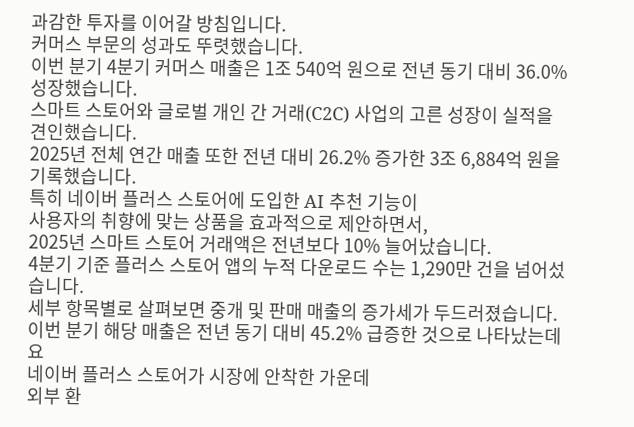과감한 투자를 이어갈 방침입니다.
커머스 부문의 성과도 뚜렷했습니다.
이번 분기 4분기 커머스 매출은 1조 540억 원으로 전년 동기 대비 36.0% 성장했습니다.
스마트 스토어와 글로벌 개인 간 거래(C2C) 사업의 고른 성장이 실적을 견인했습니다.
2025년 전체 연간 매출 또한 전년 대비 26.2% 증가한 3조 6,884억 원을 기록했습니다.
특히 네이버 플러스 스토어에 도입한 AI 추천 기능이
사용자의 취향에 맞는 상품을 효과적으로 제안하면서,
2025년 스마트 스토어 거래액은 전년보다 10% 늘어났습니다.
4분기 기준 플러스 스토어 앱의 누적 다운로드 수는 1,290만 건을 넘어섰습니다.
세부 항목별로 살펴보면 중개 및 판매 매출의 증가세가 두드러졌습니다.
이번 분기 해당 매출은 전년 동기 대비 45.2% 급증한 것으로 나타났는데요
네이버 플러스 스토어가 시장에 안착한 가운데
외부 환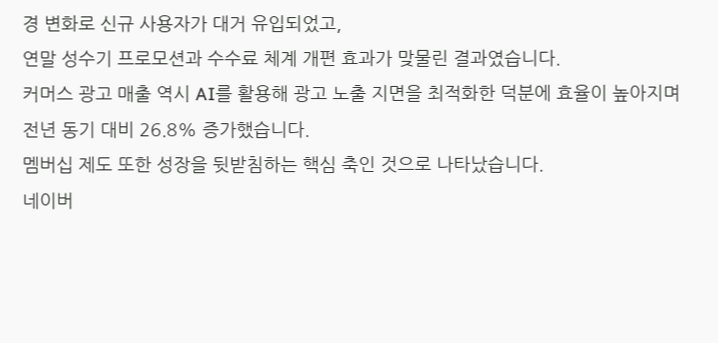경 변화로 신규 사용자가 대거 유입되었고,
연말 성수기 프로모션과 수수료 체계 개편 효과가 맞물린 결과였습니다.
커머스 광고 매출 역시 AI를 활용해 광고 노출 지면을 최적화한 덕분에 효율이 높아지며 전년 동기 대비 26.8% 증가했습니다.
멤버십 제도 또한 성장을 뒷받침하는 핵심 축인 것으로 나타났습니다.
네이버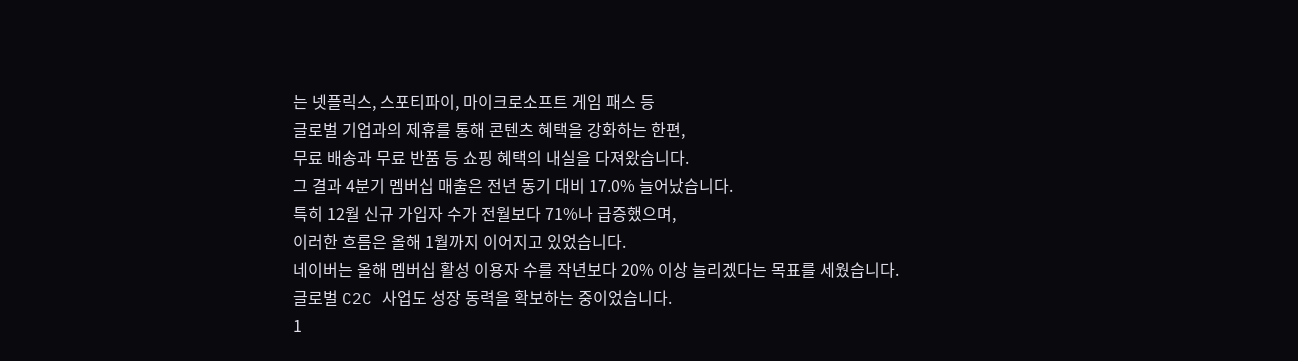는 넷플릭스, 스포티파이, 마이크로소프트 게임 패스 등
글로벌 기업과의 제휴를 통해 콘텐츠 혜택을 강화하는 한편,
무료 배송과 무료 반품 등 쇼핑 혜택의 내실을 다져왔습니다.
그 결과 4분기 멤버십 매출은 전년 동기 대비 17.0% 늘어났습니다.
특히 12월 신규 가입자 수가 전월보다 71%나 급증했으며,
이러한 흐름은 올해 1월까지 이어지고 있었습니다.
네이버는 올해 멤버십 활성 이용자 수를 작년보다 20% 이상 늘리겠다는 목표를 세웠습니다.
글로벌 C2C 사업도 성장 동력을 확보하는 중이었습니다.
1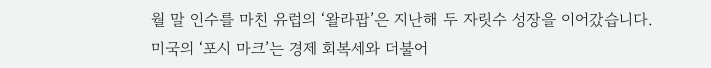월 말 인수를 마친 유럽의 ‘왈라팝’은 지난해 두 자릿수 성장을 이어갔습니다.
미국의 ‘포시 마크’는 경제 회복세와 더불어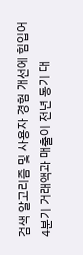검색 알고리즘 및 사용자 경험 개선에 힘입어
4분기 거래액과 매출이 전년 동기 대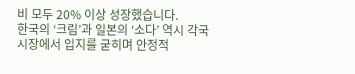비 모두 20% 이상 성장했습니다.
한국의 ‘크림’과 일본의 ‘소다’ 역시 각국 시장에서 입지를 굳히며 안정적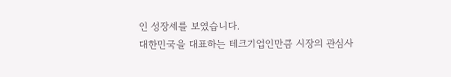인 성장세를 보였습니다.
대한민국을 대표하는 테크기업인만큼 시장의 관심사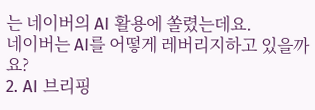는 네이버의 AI 활용에 쏠렸는데요.
네이버는 AI를 어떻게 레버리지하고 있을까요?
2. AI 브리핑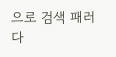으로 검색 패러다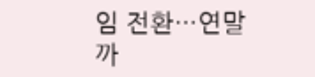임 전환…연말까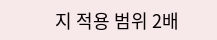지 적용 범위 2배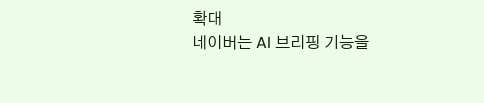확대
네이버는 AI 브리핑 기능을